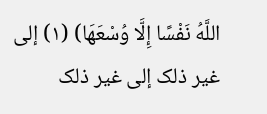اللَّهُ نَفْسًا إِلَّا وُسْعَهَا) (١) إلى غیر ذلک إلى غیر ذلک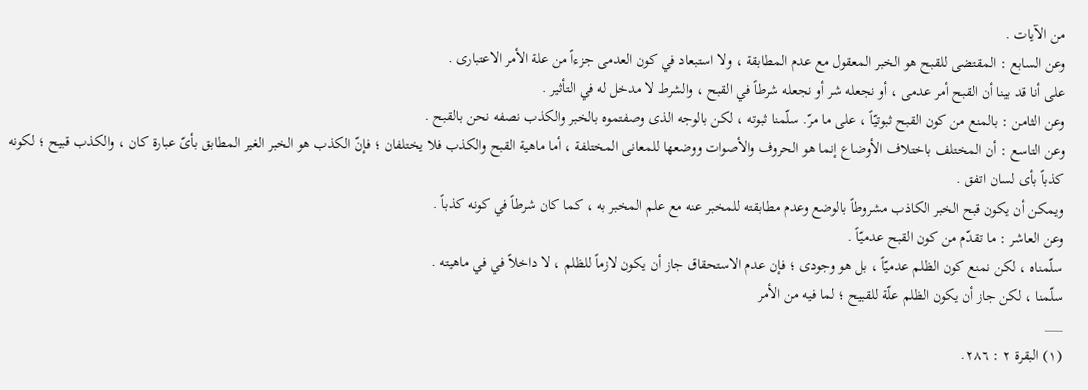من الآیات .
وعن السابع : المقتضی للقبح هو الخبر المعقول مع عدم المطابقة ، ولا استبعاد في کون العدمی جزءاً من علة الأمر الاعتباری .
على أنا قد بینا أن القبح أمر عدمی ، أو نجعله شر أو نجعله شرطاً في القبح ، والشرط لا مدخل له في التأثیر .
وعن الثامن : بالمنع من کون القبح ثبوتیّاً ، على ما مرّ. سلّمنا ثبوته ، لکن بالوجه الذی وصفتموه بالخبر والکذب نصفه نحن بالقبح .
وعن التاسع : أن المختلف باختلاف الأوضاع إنما هو الحروف والأصوات ووضعها للمعانی المختلفة ، أما ماهیة القبح والکذب فلا یختلفان ؛ فإنّ الکذب هو الخبر الغیر المطابق بأیّ عبارة کان ، والکذب قبیح ؛ لکونه کذباً بأی لسان اتفق .
ویمکن أن یکون قبح الخبر الکاذب مشروطاً بالوضع وعدم مطابقته للمخبر عنه مع علم المخبر به ، کما کان شرطاً في کونه کذباً .
وعن العاشر : ما تقدّم من کون القبح عدمیّاً .
سلّمناه ، لکن نمنع کون الظلم عدمیّاً ، بل هو وجودی ؛ فإن عدم الاستحقاق جاز أن یکون لازماً للظلم ، لا داخلاً في في ماهیته .
سلّمنا ، لکن جاز أن یکون الظلم علّة للقبیح ؛ لما فيه من الأمر
___
(١) البقرة ٢ : ٢٨٦.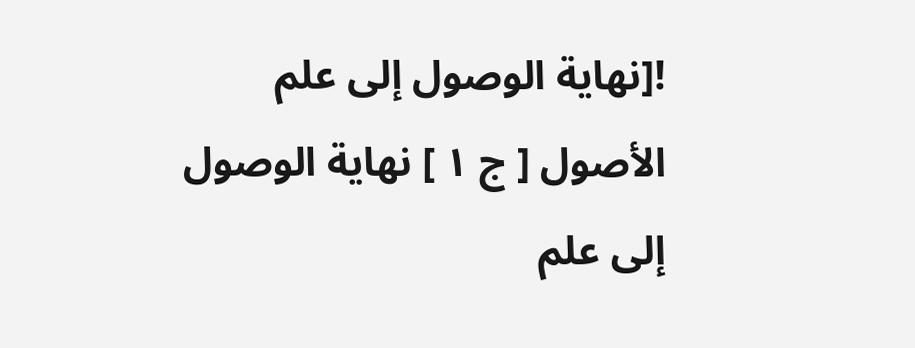![نهاية الوصول إلى علم الأصول [ ج ١ ] نهاية الوصول إلى علم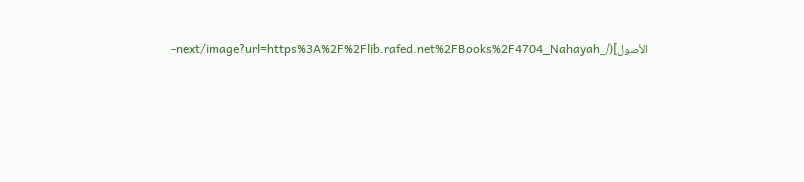الأصول](/_next/image?url=https%3A%2F%2Flib.rafed.net%2FBooks%2F4704_Nahayah-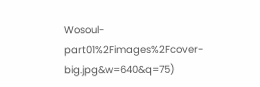Wosoul-part01%2Fimages%2Fcover-big.jpg&w=640&q=75)